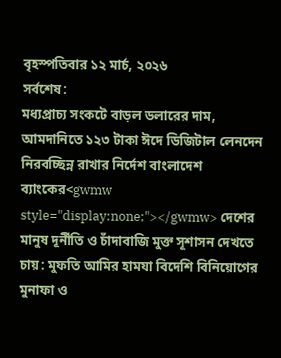বৃহস্পতিবার ১২ মার্চ, ২০২৬
সর্বশেষ:
মধ্যপ্রাচ্য সংকটে বাড়ল ডলারের দাম, আমদানিতে ১২৩ টাকা ঈদে ডিজিটাল লেনদেন নিরবচ্ছিন্ন রাখার নির্দেশ বাংলাদেশ ব্যাংকের<gwmw style="display:none;"></gwmw> দেশের মানুষ দূর্নীতি ও চাঁদাবাজি মুক্ত সূশাসন দেখতে চায়: মুফতি আমির হামযা বিদেশি বিনিয়োগের মুনাফা ও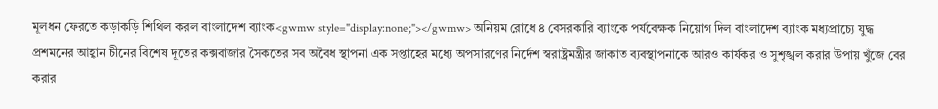মূলধন ফেরতে কড়াকড়ি শিথিল করল বাংলাদেশ ব্যাংক<gwmw style="display:none;"></gwmw> অনিয়ম রোধে ৪ বেসরকারি ব্যাংকে পর্যবেক্ষক নিয়োগ দিল বাংলাদেশ ব্যাংক মধ্যপ্রাচ্যে যুদ্ধ প্রশমনের আহ্বান চীনের বিশেষ দূতের কক্সবাজার সৈকতের সব অবৈধ স্থাপনা এক সপ্তাহের মধ্যে অপসারণের নির্দেশ স্বরাষ্ট্রমন্ত্রীর জাকাত ব্যবস্থাপনাকে আরও কার্যকর ও সুশৃঙ্খল করার উপায় খুঁজে বের করার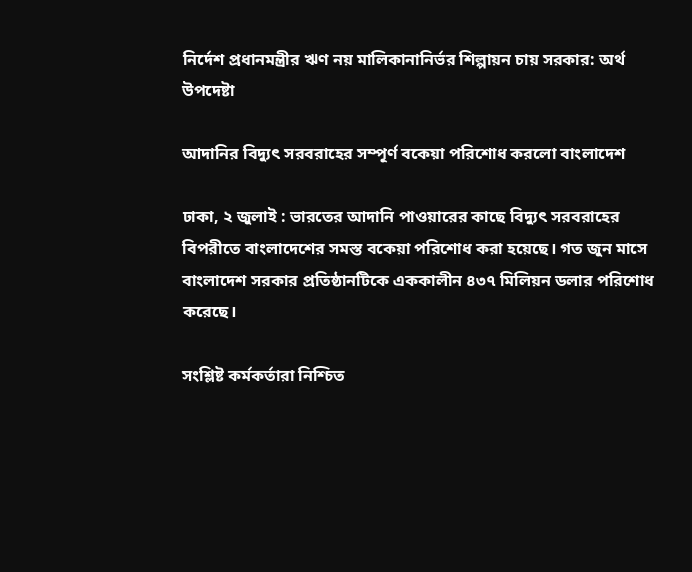নির্দেশ প্রধানমন্ত্রীর ঋণ নয় মালিকানানির্ভর শিল্পায়ন চায় সরকার: অর্থ উপদেষ্টা

আদানির বিদ্যুৎ সরবরাহের সম্পূর্ণ বকেয়া পরিশোধ করলো বাংলাদেশ

ঢাকা, ২ জুলাই : ভারতের আদানি পাওয়ারের কাছে বিদ্যুৎ সরবরাহের বিপরীতে বাংলাদেশের সমস্ত বকেয়া পরিশোধ করা হয়েছে। গত জুন মাসে বাংলাদেশ সরকার প্রতিষ্ঠানটিকে এককালীন ৪৩৭ মিলিয়ন ডলার পরিশোধ করেছে।

সংশ্লিষ্ট কর্মকর্তারা নিশ্চিত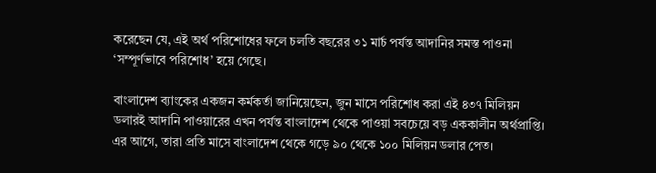করেছেন যে, এই অর্থ পরিশোধের ফলে চলতি বছরের ৩১ মার্চ পর্যন্ত আদানির সমস্ত পাওনা ‘সম্পূর্ণভাবে পরিশোধ’ হয়ে গেছে।

বাংলাদেশ ব্যাংকের একজন কর্মকর্তা জানিয়েছেন, জুন মাসে পরিশোধ করা এই ৪৩৭ মিলিয়ন ডলারই আদানি পাওয়ারের এখন পর্যন্ত বাংলাদেশ থেকে পাওয়া সবচেয়ে বড় এককালীন অর্থপ্রাপ্তি। এর আগে, তারা প্রতি মাসে বাংলাদেশ থেকে গড়ে ৯০ থেকে ১০০ মিলিয়ন ডলার পেত।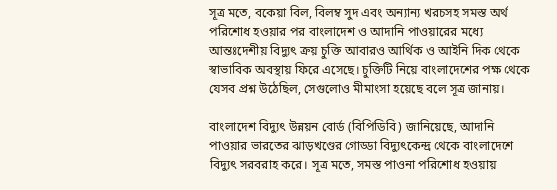সূত্র মতে, বকেয়া বিল, বিলম্ব সুদ এবং অন্যান্য খরচসহ সমস্ত অর্থ পরিশোধ হওয়ার পর বাংলাদেশ ও আদানি পাওয়ারের মধ্যে আন্তঃদেশীয় বিদ্যুৎ ক্রয় চুক্তি আবারও আর্থিক ও আইনি দিক থেকে স্বাভাবিক অবস্থায় ফিরে এসেছে। চুক্তিটি নিয়ে বাংলাদেশের পক্ষ থেকে যেসব প্রশ্ন উঠেছিল, সেগুলোও মীমাংসা হয়েছে বলে সূত্র জানায়।

বাংলাদেশ বিদ্যুৎ উন্নয়ন বোর্ড (বিপিডিবি) জানিয়েছে, আদানি পাওয়ার ভারতের ঝাড়খণ্ডের গোড্ডা বিদ্যুৎকেন্দ্র থেকে বাংলাদেশে বিদ্যুৎ সরবরাহ করে। সূত্র মতে, সমস্ত পাওনা পরিশোধ হওয়ায়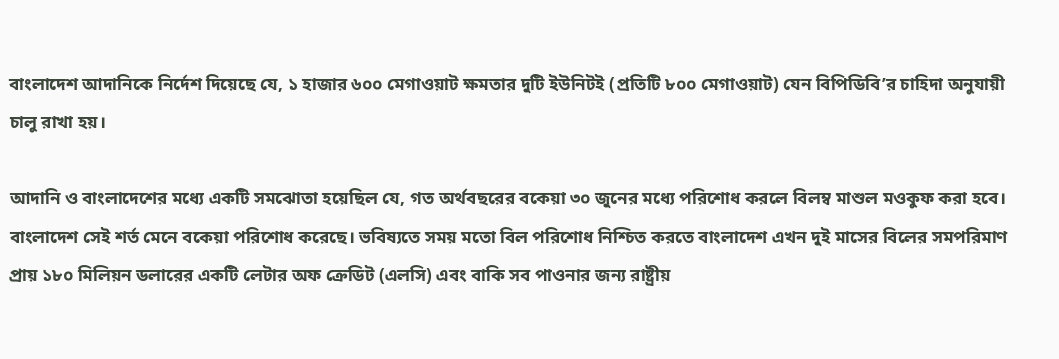বাংলাদেশ আদানিকে নির্দেশ দিয়েছে যে, ১ হাজার ৬০০ মেগাওয়াট ক্ষমতার দুটি ইউনিটই (প্রতিটি ৮০০ মেগাওয়াট) যেন বিপিডিবি’র চাহিদা অনুযায়ী চালু রাখা হয়।

আদানি ও বাংলাদেশের মধ্যে একটি সমঝোতা হয়েছিল যে, গত অর্থবছরের বকেয়া ৩০ জুনের মধ্যে পরিশোধ করলে বিলম্ব মাশুল মওকুফ করা হবে। বাংলাদেশ সেই শর্ত মেনে বকেয়া পরিশোধ করেছে। ভবিষ্যতে সময় মতো বিল পরিশোধ নিশ্চিত করতে বাংলাদেশ এখন দুই মাসের বিলের সমপরিমাণ প্রায় ১৮০ মিলিয়ন ডলারের একটি লেটার অফ ক্রেডিট (এলসি) এবং বাকি সব পাওনার জন্য রাষ্ট্রীয়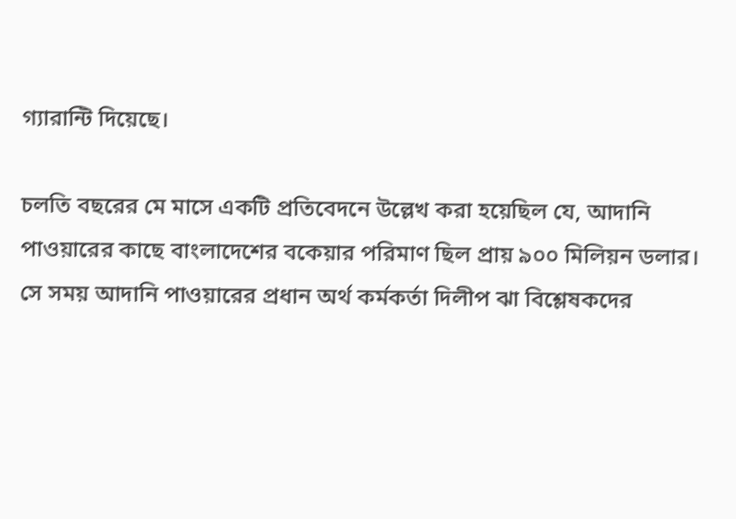গ্যারান্টি দিয়েছে।

চলতি বছরের মে মাসে একটি প্রতিবেদনে উল্লেখ করা হয়েছিল যে, আদানি পাওয়ারের কাছে বাংলাদেশের বকেয়ার পরিমাণ ছিল প্রায় ৯০০ মিলিয়ন ডলার। সে সময় আদানি পাওয়ারের প্রধান অর্থ কর্মকর্তা দিলীপ ঝা বিশ্লেষকদের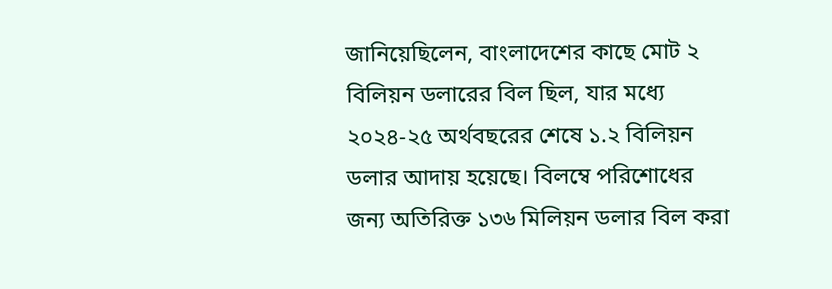জানিয়েছিলেন, বাংলাদেশের কাছে মোট ২ বিলিয়ন ডলারের বিল ছিল, যার মধ্যে ২০২৪-২৫ অর্থবছরের শেষে ১.২ বিলিয়ন ডলার আদায় হয়েছে। বিলম্বে পরিশোধের জন্য অতিরিক্ত ১৩৬ মিলিয়ন ডলার বিল করা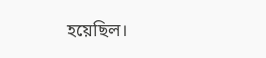হয়েছিল।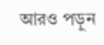আরও পড়ুন